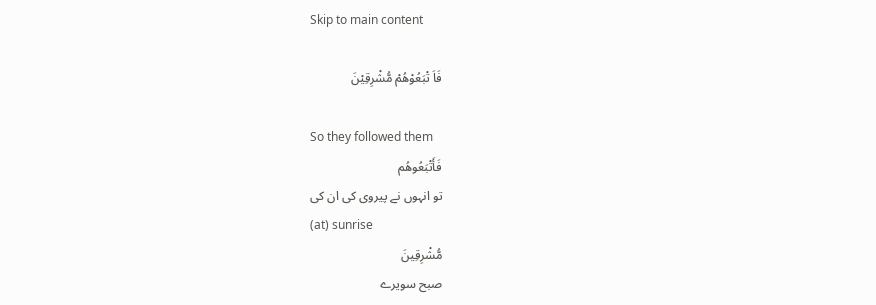Skip to main content

فَاَ تْبَعُوْهُمْ مُّشْرِقِيْنَ

So they followed them
فَأَتْبَعُوهُم
تو انہوں نے پیروی کی ان کی
(at) sunrise
مُّشْرِقِينَ
صبح سویرے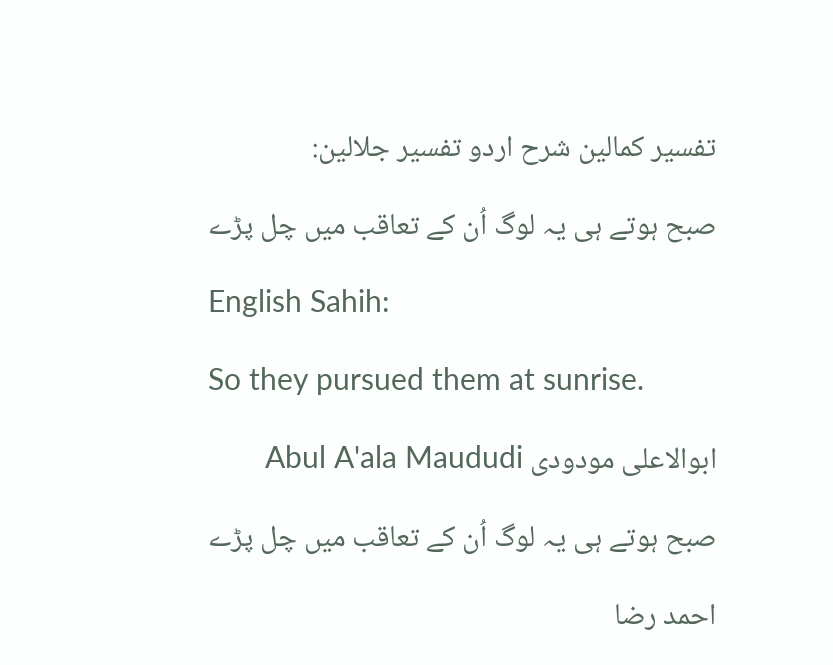تفسیر کمالین شرح اردو تفسیر جلالین:

صبح ہوتے ہی یہ لوگ اُن کے تعاقب میں چل پڑے

English Sahih:

So they pursued them at sunrise.

ابوالاعلی مودودی Abul A'ala Maududi

صبح ہوتے ہی یہ لوگ اُن کے تعاقب میں چل پڑے

احمد رضا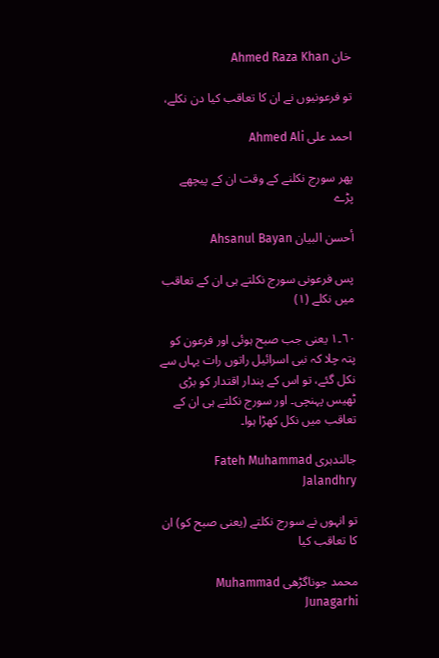خان Ahmed Raza Khan

تو فرعونیوں نے ان کا تعاقب کیا دن نکلے،

احمد علی Ahmed Ali

پھر سورج نکلنے کے وقت ان کے پیچھے پڑے

أحسن البيان Ahsanul Bayan

پس فرعونی سورج نکلتے ہی ان کے تعاقب میں نکلے (١)

٦٠۔١ یعنی جب صبح ہوئی اور فرعون کو پتہ چلا کہ نبی اسرائیل راتوں رات یہاں سے نکل گئے، تو اس کے پندار اقتدار کو بڑی ٹھیس پہنچی۔ اور سورج نکلتے ہی ان کے تعاقب میں نکل کھڑا ہوا۔

جالندہری Fateh Muhammad Jalandhry

تو انہوں نے سورج نکلتے (یعنی صبح کو) ان کا تعاقب کیا

محمد جوناگڑھی Muhammad Junagarhi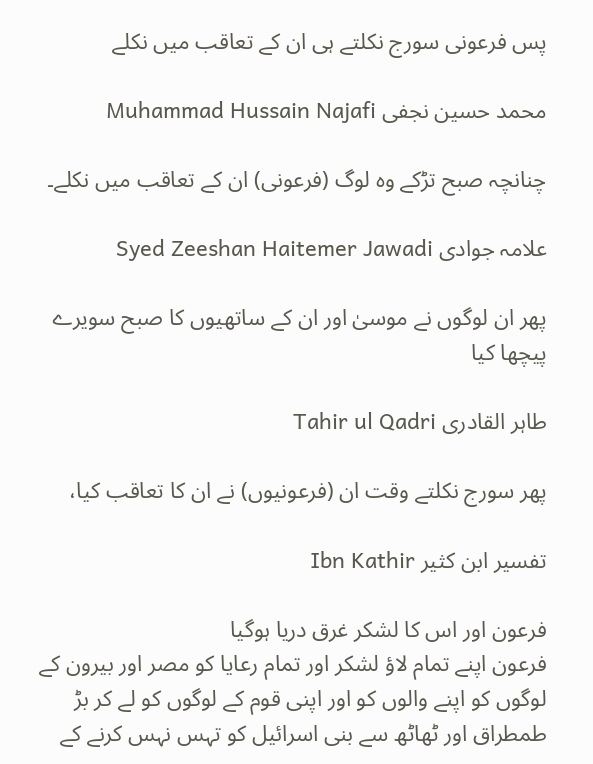پس فرعونی سورج نکلتے ہی ان کے تعاقب میں نکلے

محمد حسین نجفی Muhammad Hussain Najafi

چنانچہ صبح تڑکے وہ لوگ (فرعونی) ان کے تعاقب میں نکلے۔

علامہ جوادی Syed Zeeshan Haitemer Jawadi

پھر ان لوگوں نے موسیٰ اور ان کے ساتھیوں کا صبح سویرے پیچھا کیا

طاہر القادری Tahir ul Qadri

پھر سورج نکلتے وقت ان (فرعونیوں) نے ان کا تعاقب کیا،

تفسير ابن كثير Ibn Kathir

فرعون اور اس کا لشکر غرق دریا ہوگیا
فرعون اپنے تمام لاؤ لشکر اور تمام رعایا کو مصر اور بیرون کے لوگوں کو اپنے والوں کو اور اپنی قوم کے لوگوں کو لے کر بڑ طمطراق اور ٹھاٹھ سے بنی اسرائیل کو تہس نہس کرنے کے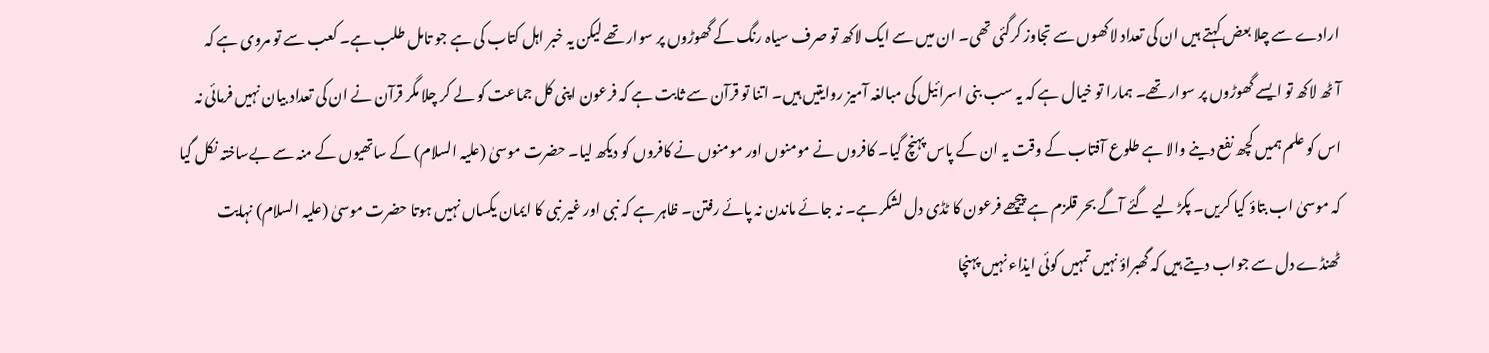ارادے سے چلا بعض کہتے ہیں ان کی تعداد لاکھوں سے تجاوز کرگئی تھی۔ ان میں سے ایک لاکھ تو صرف سیاہ رنگ کے گھوڑوں پر سوار تھے لیکن یہ خبر اہل کتاب کی ہے جو تامل طلب ہے۔ کعب سے تو مروی ہے کہ آٹھ لاکھ تو ایسے گھوڑوں پر سوار تھے۔ ہمارا تو خیال ہے کہ یہ سب بنی اسرائیل کی مبالغہ آمیز روایتیں ہیں۔ اتنا تو قرآن سے ثابت ہے کہ فرعون اپنی کل جماعت کو لے کر چلا مگر قرآن نے ان کی تعداد بیان نہیں فرمائی نہ اس کو علم ہمیں کچھ نفع دینے والا ہے طلوع آفتاب کے وقت یہ ان کے پاس پہنچ گیا۔ کافروں نے مومنوں اور مومنوں نے کافروں کو دیکھ لیا۔ حضرت موسیٰ (علیہ السلام) کے ساتھیوں کے منہ سے بےساختہ نکل گیا کہ موسیٰ اب بتاؤ کیا کریں۔ پکڑ لیے گئے آگے بحر قلزم ہے پیچھے فرعون کا ٹڈی دل لشکر ہے۔ نہ جائے ماندن نہ پائے رفتن۔ ظاہر ہے کہ نبی اور غیر نبی کا ایمان یکساں نہیں ہوتا حضرت موسیٰ (علیہ السلام) نہایت ٹھنڈے دل سے جواب دیتے ہیں کہ گھبراؤ نہیں تمہیں کوئی ایذاء نہیں پہنچا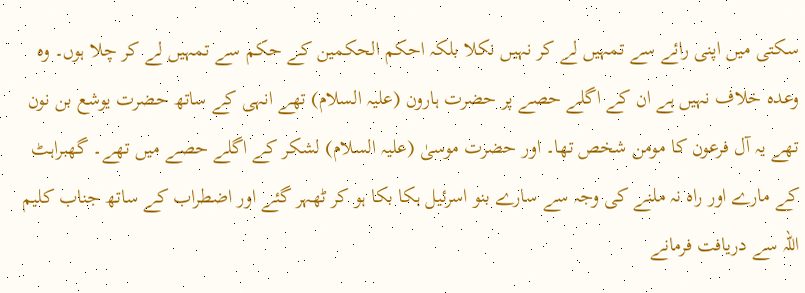سکتی میں اپنی رائے سے تمہیں لے کر نہیں نکلا بلکہ احکم الحکمین کے حکم سے تمہیں لے کر چلا ہوں۔ وہ وعدہ خلاف نہیں ہے ان کے اگلے حصے پر حضرت ہارون (علیہ السلام) تھے انہی کے ساتھ حضرت یوشع بن نون تھے یہ آل فرعون کا مومن شخص تھا۔ اور حضرت موسیٰ (علیہ السلام) لشکر کے اگلے حصے میں تھے۔ گھبراہٹ کے مارے اور راہ نہ ملنے کی وجہ سے سارے بنو اسرئیل ہکا بکا ہو کر ٹھہر گئے اور اضطراب کے ساتھ جناب کلیم اللہ سے دریافت فرمانے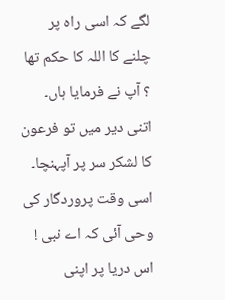لگے کہ اسی راہ پر چلنے کا اللہ کا حکم تھا ؟ آپ نے فرمایا ہاں۔ اتنی دیر میں تو فرعون کا لشکر سر پر آپہنچا۔ اسی وقت پروردگار کی وحی آئی کہ اے نبی ! اس دریا پر اپنی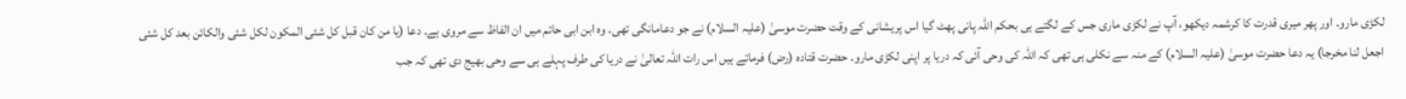لکڑی مارو۔ اور پھر میری قدرت کا کرشمہ دیکھو، آپ نے لکڑی ماری جس کے لگتے ہی بحکم اللہ پانی پھٹ گیا اس پریشانی کے وقت حضرت موسیٰ (علیہ السلام) نے جو دعامانگی تھی۔ وہ ابن ابی حاتم میں ان الفاظ سے مروی ہے۔ دعا (یا من کان قبل کل شئی المکون لکل شئی والکائن بعد کل شئی اجعل لنا مخرجا) یہ دعا حضرت موسیٰ (علیہ السلام) کے منہ سے نکلی ہی تھی کہ اللہ کی وحی آئی کہ دریا پر اپنی لکڑی مارو۔ حضرت قتادہ (رض) فرماتے ہیں اس رات اللہ تعالیٰ نے دریا کی طرف پہلے ہی سے وحی بھیج دی تھی کہ جب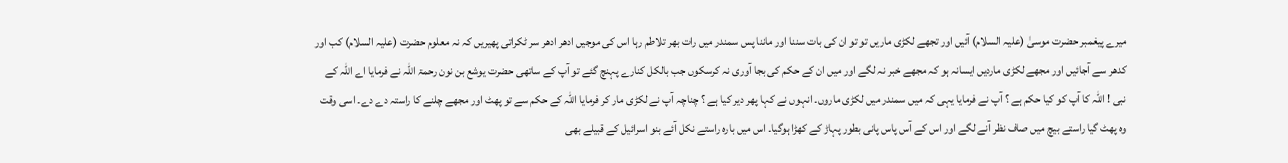میرے پیغمبر حضرت موسیٰ (علیہ السلام) آئیں اور تجھے لکڑی ماریں تو تو ان کی بات سننا اور ماننا پس سمندر میں رات بھر تلاطم رہا اس کی موجیں ادھر ادھر سر ٹکراتی پھیریں کہ نہ معلوم حضرت (علیہ السلام) کب اور کدھر سے آجائیں اور مجھے لکڑی ماردیں ایسانہ ہو کہ مجھے خبر نہ لگے اور میں ان کے حکم کی بجا آوری نہ کرسکوں جب بالکل کنارے پہنچ گئے تو آپ کے ساتھی حضرت یوشع بن نون رحمۃ اللہ نے فرمایا اے اللہ کے نبی ! اللہ کا آپ کو کیا حکم ہے ؟ آپ نے فرمایا یہی کہ میں سمندر میں لکڑی ماروں۔ انہوں نے کہا پھر دیر کیا ہے ؟ چناچہ آپ نے لکڑی مار کر فرمایا اللہ کے حکم سے تو پھٹ اور مجھے چلنے کا راستہ دے دے۔ اسی وقت وہ پھٹ گیا راستے بیچ میں صاف نظر آنے لگے اور اس کے آس پاس پانی بطور پہاڑ کے کھڑا ہوگیا۔ اس میں بارہ راستے نکل آئے بنو اسرائیل کے قبیلے بھی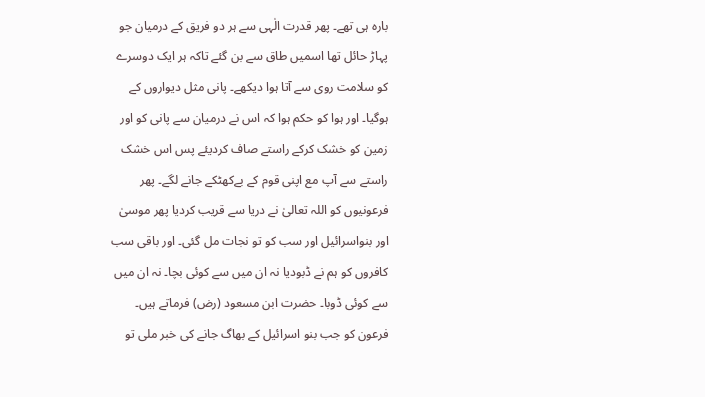بارہ ہی تھے۔ پھر قدرت الٰہی سے ہر دو فریق کے درمیان جو پہاڑ حائل تھا اسمیں طاق سے بن گئے تاکہ ہر ایک دوسرے کو سلامت روی سے آتا ہوا دیکھے۔ پانی مثل دیواروں کے ہوگیا۔ اور ہوا کو حکم ہوا کہ اس نے درمیان سے پانی کو اور زمین کو خشک کرکے راستے صاف کردیئے پس اس خشک راستے سے آپ مع اپنی قوم کے بےکھٹکے جانے لگے۔ پھر فرعونیوں کو اللہ تعالیٰ نے دریا سے قریب کردیا پھر موسیٰ اور بنواسرائیل اور سب کو تو نجات مل گئی۔ اور باقی سب کافروں کو ہم نے ڈبودیا نہ ان میں سے کوئی بچا۔ نہ ان میں سے کوئی ڈوبا۔ حضرت ابن مسعود (رض) فرماتے ہیں۔ فرعون کو جب بنو اسرائیل کے بھاگ جانے کی خبر ملی تو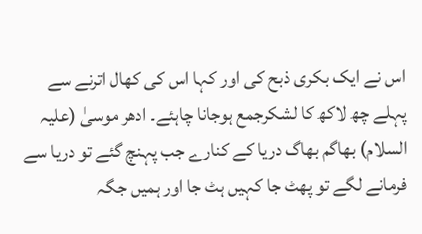اس نے ایک بکری ذبح کی اور کہا اس کی کھال اترنے سے پہلے چھ لاکھ کا لشکرجمع ہوجانا چاہئے۔ ادھر موسیٰ (علیہ السلام) بھاگم بھاگ دریا کے کنارے جب پہنچ گئے تو دریا سے فرمانے لگے تو پھٹ جا کہیں ہٹ جا اور ہمیں جگہ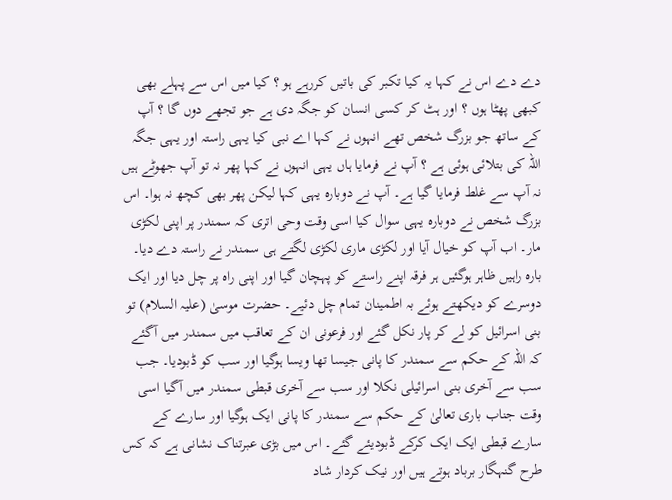دے دے اس نے کہا یہ کیا تکبر کی باتیں کررہے ہو ؟ کیا میں اس سے پہلے بھی کبھی پھٹا ہوں ؟ اور ہٹ کر کسی انسان کو جگہ دی ہے جو تجھے دوں گا ؟ آپ کے ساتھ جو بزرگ شخص تھے انہوں نے کہا اے نبی کیا یہی راستہ اور یہی جگہ اللہ کی بتلائی ہوئی ہے ؟ آپ نے فرمایا ہاں یہی انہوں نے کہا پھر نہ تو آپ جھوٹے ہیں نہ آپ سے غلط فرمایا گیا ہے۔ آپ نے دوبارہ یہی کہا لیکن پھر بھی کچھ نہ ہوا۔ اس بزرگ شخص نے دوبارہ یہی سوال کیا اسی وقت وحی اتری کہ سمندر پر اپنی لکڑی مار۔ اب آپ کو خیال آیا اور لکڑی ماری لکڑی لگتے ہی سمندر نے راستہ دے دیا۔ بارہ راہیں ظاہر ہوگئیں ہر فرقہ اپنے راستے کو پہچان گیا اور اپنی راہ پر چل دیا اور ایک دوسرے کو دیکھتے ہوئے بہ اطمینان تمام چل دئیے۔ حضرت موسیٰ (علیہ السلام) تو بنی اسرائیل کو لے کر پار نکل گئے اور فرعونی ان کے تعاقب میں سمندر میں آگئے کہ اللہ کے حکم سے سمندر کا پانی جیسا تھا ویسا ہوگیا اور سب کو ڈبودیا۔ جب سب سے آخری بنی اسرائیلی نکلا اور سب سے آخری قبطی سمندر میں آگیا اسی وقت جناب باری تعالیٰ کے حکم سے سمندر کا پانی ایک ہوگیا اور سارے کے سارے قبطی ایک ایک کرکے ڈبودیئے گئے۔ اس میں بڑی عبرتناک نشانی ہے کہ کس طرح گنہگار برباد ہوتے ہیں اور نیک کردار شاد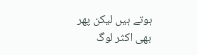ہوتے ہیں لیکن پھر بھی اکثر لوگ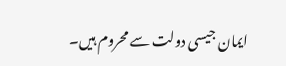ایمان جیسی دولت سے محروم ہیں۔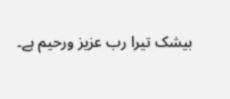بیشک تیرا رب عزیز ورحیم ہے۔